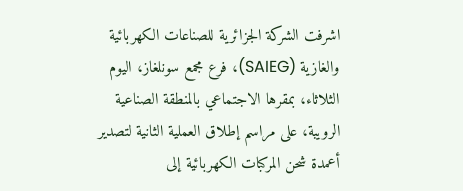اشرفت الشركة الجزائرية للصناعات الكهربائية والغازية (SAIEG)، فرع مجمع سونلغاز، اليوم الثلاثاء، بمقرها الاجتماعي بالمنطقة الصناعية الرويبة، على مراسم إطلاق العملية الثانية لتصدير أعمدة شحن المركبات الكهربائية إلى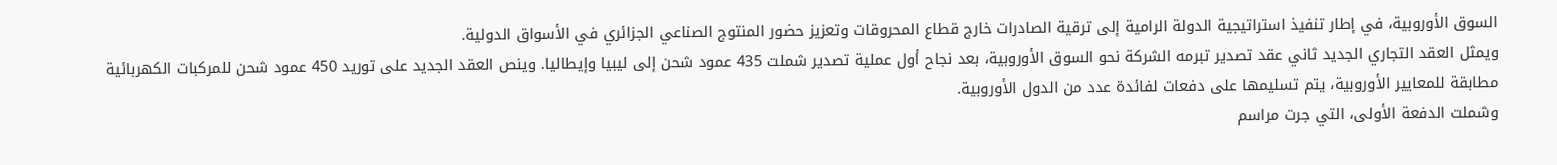السوق الأوروبية، في إطار تنفيذ استراتيجية الدولة الرامية إلى ترقية الصادرات خارج قطاع المحروقات وتعزيز حضور المنتوج الصناعي الجزائري في الأسواق الدولية.
ويمثل العقد التجاري الجديد ثاني عقد تصدير تبرمه الشركة نحو السوق الأوروبية، بعد نجاح أول عملية تصدير شملت 435 عمود شحن إلى ليبيا وإيطاليا. وينص العقد الجديد على توريد 450 عمود شحن للمركبات الكهربائية مطابقة للمعايير الأوروبية، يتم تسليمها على دفعات لفائدة عدد من الدول الأوروبية.
وشملت الدفعة الأولى، التي جرت مراسم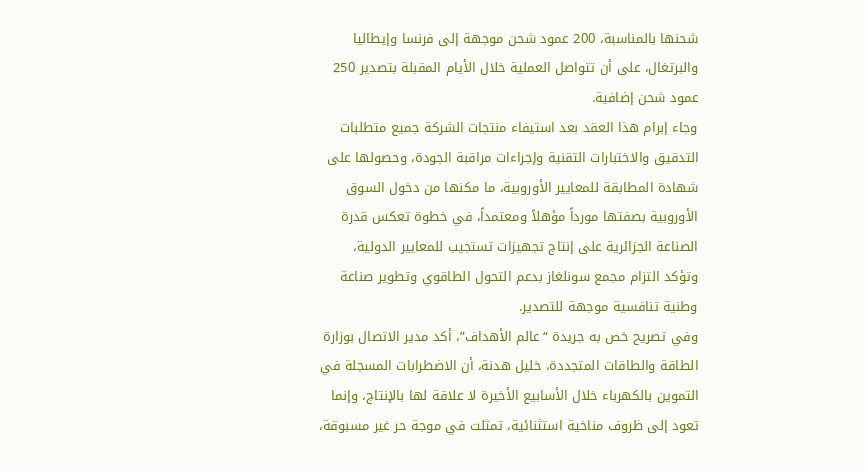شحنها بالمناسبة، 200 عمود شحن موجهة إلى فرنسا وإيطاليا والبرتغال، على أن تتواصل العملية خلال الأيام المقبلة بتصدير 250 عمود شحن إضافية.
وجاء إبرام هذا العقد بعد استيفاء منتجات الشركة جميع متطلبات التدقيق والاختبارات التقنية وإجراءات مراقبة الجودة، وحصولها على شهادة المطابقة للمعايير الأوروبية، ما مكنها من دخول السوق الأوروبية بصفتها مورداً مؤهلاً ومعتمداً، في خطوة تعكس قدرة الصناعة الجزائرية على إنتاج تجهيزات تستجيب للمعايير الدولية، وتؤكد التزام مجمع سونلغاز بدعم التحول الطاقوي وتطوير صناعة وطنية تنافسية موجهة للتصدير.
وفي تصريح خص به جريدة “عالم الأهداف”، أكد مدير الاتصال بوزارة الطاقة والطاقات المتجددة، خليل هدنة، أن الاضطرابات المسجلة في التموين بالكهرباء خلال الأسابيع الأخيرة لا علاقة لها بالإنتاج، وإنما تعود إلى ظروف مناخية استثنائية، تمثلت في موجة حر غير مسبوقة،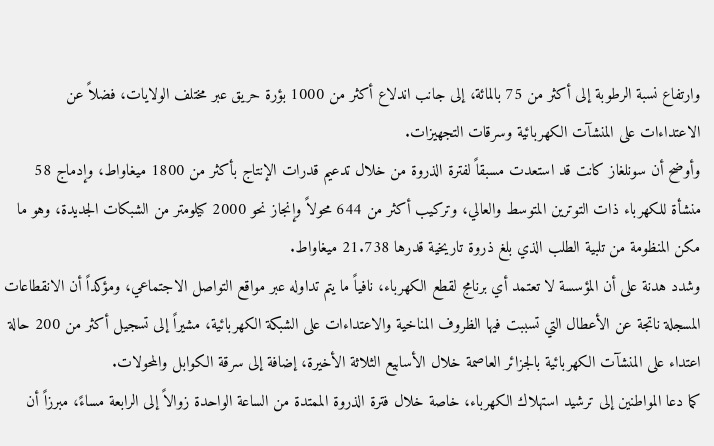وارتفاع نسبة الرطوبة إلى أكثر من 75 بالمائة، إلى جانب اندلاع أكثر من 1000 بؤرة حريق عبر مختلف الولايات، فضلاً عن الاعتداءات على المنشآت الكهربائية وسرقات التجهيزات.
وأوضح أن سونلغاز كانت قد استعدت مسبقاً لفترة الذروة من خلال تدعيم قدرات الإنتاج بأكثر من 1800 ميغاواط، وإدماج 58 منشأة للكهرباء ذات التوترين المتوسط والعالي، وتركيب أكثر من 644 محولاً وإنجاز نحو 2000 كيلومتر من الشبكات الجديدة، وهو ما مكن المنظومة من تلبية الطلب الذي بلغ ذروة تاريخية قدرها 21.738 ميغاواط.
وشدد هدنة على أن المؤسسة لا تعتمد أي برنامج لقطع الكهرباء، نافياً ما يتم تداوله عبر مواقع التواصل الاجتماعي، ومؤكداً أن الانقطاعات المسجلة ناتجة عن الأعطال التي تسببت فيها الظروف المناخية والاعتداءات على الشبكة الكهربائية، مشيراً إلى تسجيل أكثر من 200 حالة اعتداء على المنشآت الكهربائية بالجزائر العاصمة خلال الأسابيع الثلاثة الأخيرة، إضافة إلى سرقة الكوابل والمحولات.
كما دعا المواطنين إلى ترشيد استهلاك الكهرباء، خاصة خلال فترة الذروة الممتدة من الساعة الواحدة زوالاً إلى الرابعة مساءً، مبرزاً أن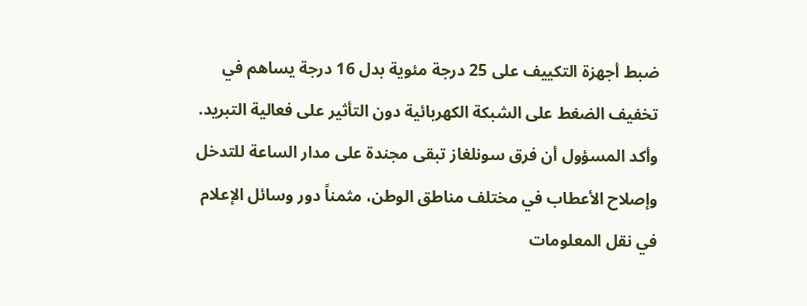ضبط أجهزة التكييف على 25 درجة مئوية بدل 16 درجة يساهم في تخفيف الضغط على الشبكة الكهربائية دون التأثير على فعالية التبريد.
وأكد المسؤول أن فرق سونلغاز تبقى مجندة على مدار الساعة للتدخل وإصلاح الأعطاب في مختلف مناطق الوطن، مثمناً دور وسائل الإعلام في نقل المعلومات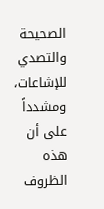الصحيحة والتصدي للإشاعات، ومشدداً على أن هذه الظروف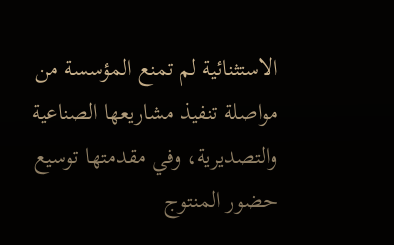الاستثنائية لم تمنع المؤسسة من مواصلة تنفيذ مشاريعها الصناعية والتصديرية، وفي مقدمتها توسيع حضور المنتوج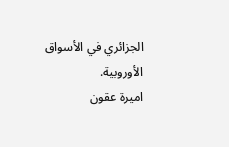الجزائري في الأسواق الأوروبية.
اميرة عقون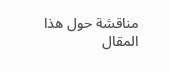مناقشة حول هذا المقال